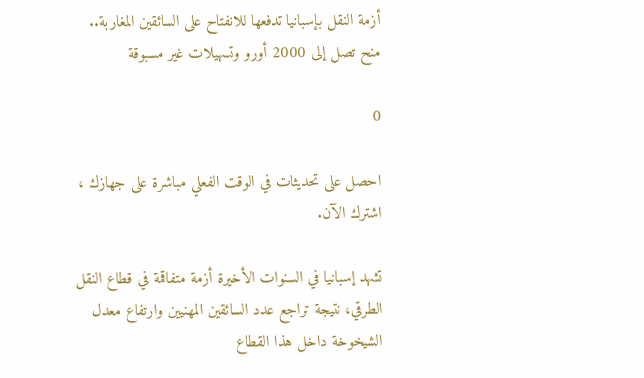أزمة النقل بإسبانيا تدفعها للانفتاح على السائقين المغاربة.. منح تصل إلى 2000 أورو وتسهيلات غير مسبوقة

0

احصل على تحديثات في الوقت الفعلي مباشرة على جهازك ، اشترك الآن.

تشهد إسبانيا في السنوات الأخيرة أزمة متفاقمة في قطاع النقل الطرقي، نتيجة تراجع عدد السائقين المهنيين وارتفاع معدل الشيخوخة داخل هذا القطاع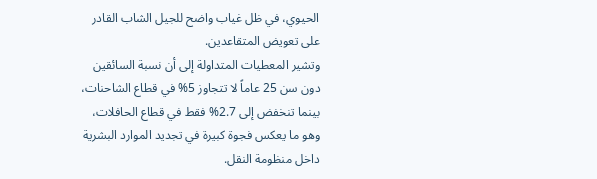الحيوي، في ظل غياب واضح للجيل الشاب القادر على تعويض المتقاعدين.
وتشير المعطيات المتداولة إلى أن نسبة السائقين دون سن 25 عاماً لا تتجاوز 5% في قطاع الشاحنات، بينما تنخفض إلى 2.7% فقط في قطاع الحافلات، وهو ما يعكس فجوة كبيرة في تجديد الموارد البشرية داخل منظومة النقل.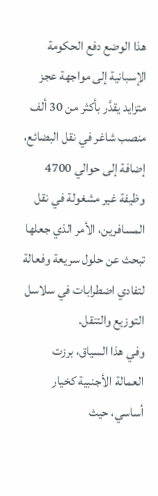هذا الوضع دفع الحكومة الإسبانية إلى مواجهة عجز متزايد يقدَّر بأكثر من 30 ألف منصب شاغر في نقل البضائع، إضافة إلى حوالي 4700 وظيفة غير مشغولة في نقل المسافرين، الأمر الذي جعلها تبحث عن حلول سريعة وفعالة لتفادي اضطرابات في سلاسل التوزيع والتنقل.
وفي هذا السياق، برزت العمالة الأجنبية كخيار أساسي، حيث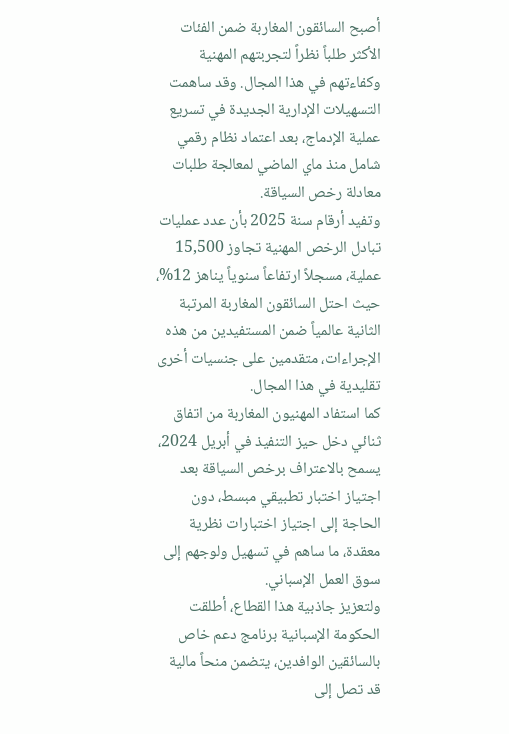أصبح السائقون المغاربة ضمن الفئات الأكثر طلباً نظراً لتجربتهم المهنية وكفاءتهم في هذا المجال. وقد ساهمت التسهيلات الإدارية الجديدة في تسريع عملية الإدماج، بعد اعتماد نظام رقمي شامل منذ ماي الماضي لمعالجة طلبات معادلة رخص السياقة.
وتفيد أرقام سنة 2025 بأن عدد عمليات تبادل الرخص المهنية تجاوز 15,500 عملية، مسجلاً ارتفاعاً سنوياً يناهز 12%، حيث احتل السائقون المغاربة المرتبة الثانية عالمياً ضمن المستفيدين من هذه الإجراءات، متقدمين على جنسيات أخرى تقليدية في هذا المجال.
كما استفاد المهنيون المغاربة من اتفاق ثنائي دخل حيز التنفيذ في أبريل 2024، يسمح بالاعتراف برخص السياقة بعد اجتياز اختبار تطبيقي مبسط، دون الحاجة إلى اجتياز اختبارات نظرية معقدة، ما ساهم في تسهيل ولوجهم إلى سوق العمل الإسباني.
ولتعزيز جاذبية هذا القطاع، أطلقت الحكومة الإسبانية برنامج دعم خاص بالسائقين الوافدين، يتضمن منحاً مالية قد تصل إلى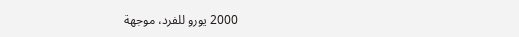2000 يورو للفرد، موجهة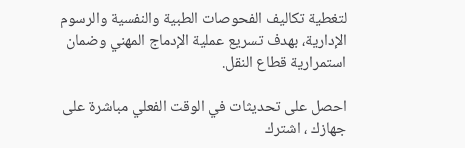لتغطية تكاليف الفحوصات الطبية والنفسية والرسوم الإدارية، بهدف تسريع عملية الإدماج المهني وضمان استمرارية قطاع النقل.

احصل على تحديثات في الوقت الفعلي مباشرة على جهازك ، اشترك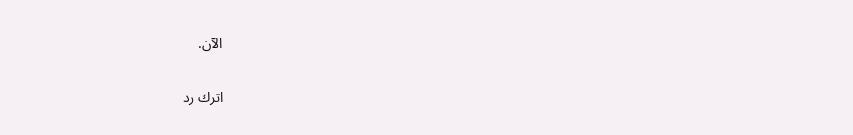الآن.

اترك رد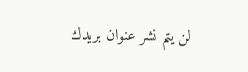لن يتم نشر عنوان بريدك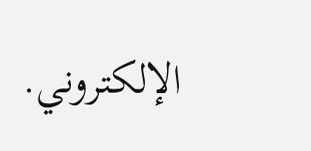الإلكتروني.